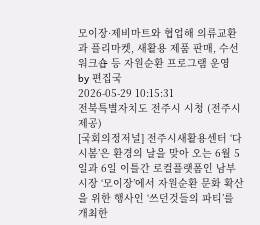모이장·제비마트와 협업해 의류교환과 플리마켓, 새활용 제품 판매, 수선 워크숍 등 자원순환 프로그램 운영
by 편집국
2026-05-29 10:15:31
전북특별자치도 전주시 시청 (전주시 제공)
[국회의정저널] 전주시새활용센터 ‘다시봄’은 환경의 날을 맞아 오는 6월 5일과 6일 이틀간 로컬플랫폼인 남부시장 ‘모이장’에서 자원순환 문화 확산을 위한 행사인 ‘쓰던것들의 파티’를 개최한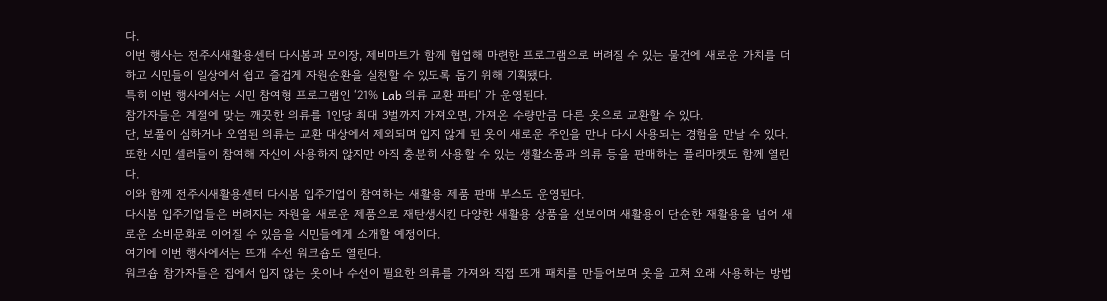다.
이번 행사는 전주시새활용센터 다시봄과 모이장, 제비마트가 함께 협업해 마련한 프로그램으로 버려질 수 있는 물건에 새로운 가치를 더하고 시민들이 일상에서 쉽고 즐겁게 자원순환을 실천할 수 있도록 돕기 위해 기획됐다.
특히 이번 행사에서는 시민 참여형 프로그램인 ‘21% Lab 의류 교환 파티’ 가 운영된다.
참가자들은 계절에 맞는 깨끗한 의류를 1인당 최대 3벌까지 가져오면, 가져온 수량만큼 다른 옷으로 교환할 수 있다.
단, 보풀이 심하거나 오염된 의류는 교환 대상에서 제외되며 입지 않게 된 옷이 새로운 주인을 만나 다시 사용되는 경험을 만날 수 있다.
또한 시민 셀러들이 참여해 자신이 사용하지 않지만 아직 충분히 사용할 수 있는 생활소품과 의류 등을 판매하는 플리마켓도 함께 열린다.
이와 함께 전주시새활용센터 다시봄 입주기업이 참여하는 새활용 제품 판매 부스도 운영된다.
다시봄 입주기업들은 버려지는 자원을 새로운 제품으로 재탄생시킨 다양한 새활용 상품을 선보이며 새활용이 단순한 재활용을 넘어 새로운 소비문화로 이어질 수 있음을 시민들에게 소개할 예정이다.
여기에 이번 행사에서는 뜨개 수선 워크숍도 열린다.
워크숍 참가자들은 집에서 입지 않는 옷이나 수선이 필요한 의류를 가져와 직접 뜨개 패치를 만들어보며 옷을 고쳐 오래 사용하는 방법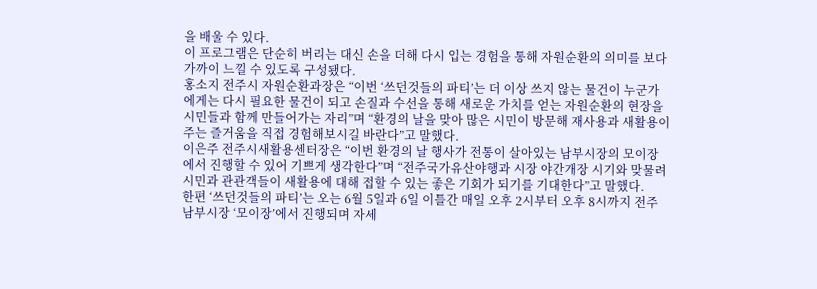을 배울 수 있다.
이 프로그램은 단순히 버리는 대신 손을 더해 다시 입는 경험을 통해 자원순환의 의미를 보다 가까이 느낄 수 있도록 구성됐다.
홍소지 전주시 자원순환과장은 “이번 ‘쓰던것들의 파티’는 더 이상 쓰지 않는 물건이 누군가에게는 다시 필요한 물건이 되고 손질과 수선을 통해 새로운 가치를 얻는 자원순환의 현장을 시민들과 함께 만들어가는 자리”며 “환경의 날을 맞아 많은 시민이 방문해 재사용과 새활용이 주는 즐거움을 직접 경험해보시길 바란다”고 말했다.
이은주 전주시새활용센터장은 “이번 환경의 날 행사가 전통이 살아있는 남부시장의 모이장에서 진행할 수 있어 기쁘게 생각한다”며 “전주국가유산야행과 시장 야간개장 시기와 맞물려 시민과 관관객들이 새활용에 대해 접할 수 있는 좋은 기회가 되기를 기대한다”고 말했다.
한편 ‘쓰던것들의 파티’는 오는 6월 5일과 6일 이틀간 매일 오후 2시부터 오후 8시까지 전주남부시장 ‘모이장’에서 진행되며 자세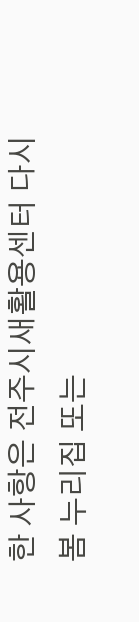한 사항은 전주시새활용센터 다시봄 누리집 또는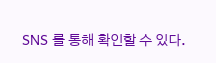SNS 를 통해 확인할 수 있다.